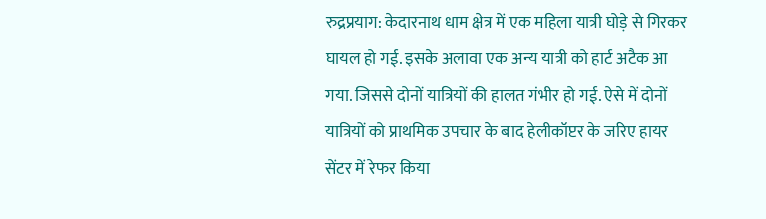रुद्रप्रयाग: केदारनाथ धाम क्षेत्र में एक महिला यात्री घोड़े से गिरकर घायल हो गई. इसके अलावा एक अन्य यात्री को हार्ट अटैक आ गया. जिससे दोनों यात्रियों की हालत गंभीर हो गई. ऐसे में दोनों यात्रियों को प्राथमिक उपचार के बाद हेलीकॉप्टर के जरिए हायर सेंटर में रेफर किया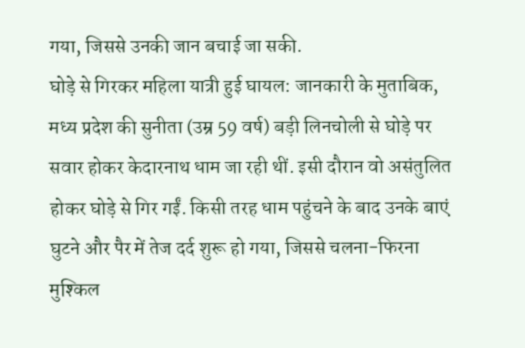गया, जिससे उनकी जान बचाई जा सकी.
घोड़े से गिरकर महिला यात्री हुई घायल: जानकारी के मुताबिक, मध्य प्रदेश की सुनीता (उम्र 59 वर्ष) बड़ी लिनचोली से घोड़े पर सवार होकर केदारनाथ धाम जा रही थीं. इसी दौरान वो असंतुलित होकर घोड़े से गिर गईं. किसी तरह धाम पहुंचने के बाद उनके बाएं घुटने और पैर में तेज दर्द शुरू हो गया, जिससे चलना-फिरना मुश्किल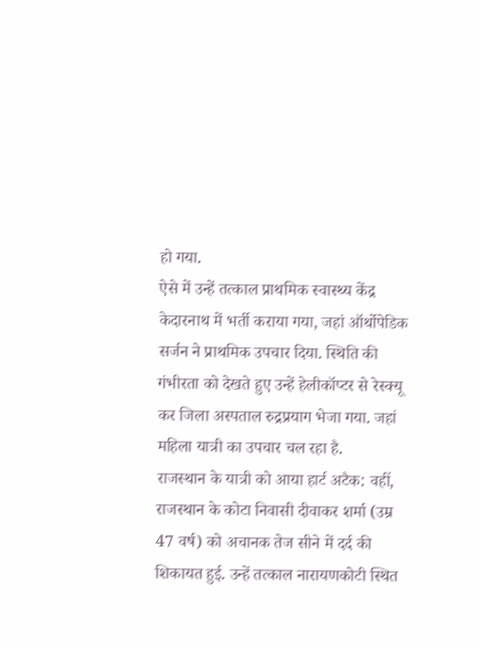हो गया.
ऐसे में उन्हें तत्काल प्राथमिक स्वास्थ्य केंद्र केदारनाथ में भर्ती कराया गया, जहां ऑर्थोपेडिक सर्जन ने प्राथमिक उपचार दिया. स्थिति की गंभीरता को देखते हुए उन्हें हेलीकॉप्टर से रेस्क्यू कर जिला अस्पताल रुद्रप्रयाग भेजा गया. जहां महिला यात्री का उपचार चल रहा है.
राजस्थान के यात्री को आया हार्ट अटैक: वहीं, राजस्थान के कोटा निवासी दीवाकर शर्मा (उम्र 47 वर्ष) को अचानक तेज सीने में दर्द की शिकायत हुई. उन्हें तत्काल नारायणकोटी स्थित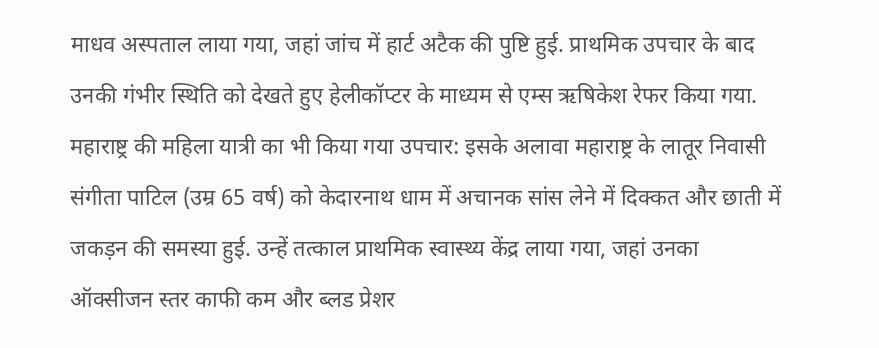माधव अस्पताल लाया गया, जहां जांच में हार्ट अटैक की पुष्टि हुई. प्राथमिक उपचार के बाद उनकी गंभीर स्थिति को देखते हुए हेलीकॉप्टर के माध्यम से एम्स ऋषिकेश रेफर किया गया.
महाराष्ट्र की महिला यात्री का भी किया गया उपचार: इसके अलावा महाराष्ट्र के लातूर निवासी संगीता पाटिल (उम्र 65 वर्ष) को केदारनाथ धाम में अचानक सांस लेने में दिक्कत और छाती में जकड़न की समस्या हुई. उन्हें तत्काल प्राथमिक स्वास्थ्य केंद्र लाया गया, जहां उनका ऑक्सीजन स्तर काफी कम और ब्लड प्रेशर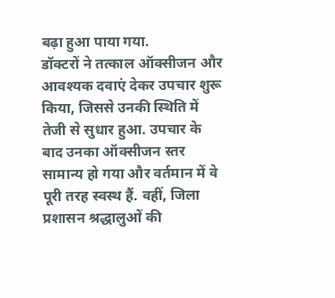बढ़ा हुआ पाया गया.
डॉक्टरों ने तत्काल ऑक्सीजन और आवश्यक दवाएं देकर उपचार शुरू किया, जिससे उनकी स्थिति में तेजी से सुधार हुआ. उपचार के बाद उनका ऑक्सीजन स्तर सामान्य हो गया और वर्तमान में वे पूरी तरह स्वस्थ हैं. वहीं, जिला प्रशासन श्रद्धालुओं की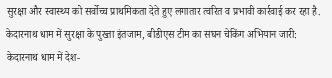सुरक्षा और स्वास्थ्य को सर्वोच्च प्राथमिकता देते हुए लगातार त्वरित व प्रभावी कार्रवाई कर रहा है.
केदारनाथ धाम में सुरक्षा के पुख्ता इंतजाम, बीडीएस टीम का सघन चेकिंग अभियान जारी: केदारनाथ धाम में देश-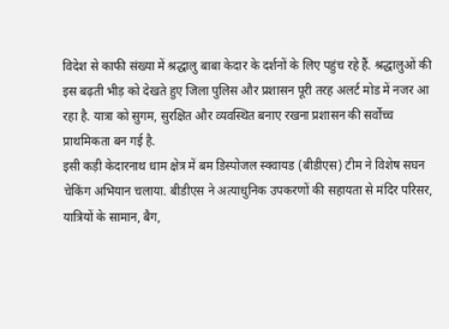विदेश से काफी संख्या में श्रद्धालु बाबा केदार के दर्शनों के लिए पहुंच रहे हैं. श्रद्धालुओं की इस बढ़ती भीड़ को देखते हुए जिला पुलिस और प्रशासन पूरी तरह अलर्ट मोड में नजर आ रहा है. यात्रा को सुगम, सुरक्षित और व्यवस्थित बनाए रखना प्रशासन की सर्वोच्च प्राथमिकता बन गई है.
इसी कड़ी केदारनाथ धाम क्षेत्र में बम डिस्पोजल स्क्वायड (बीडीएस) टीम ने विशेष सघन चेकिंग अभियान चलाया. बीडीएस ने अत्याधुनिक उपकरणों की सहायता से मंदिर परिसर, यात्रियों के सामान, बैग,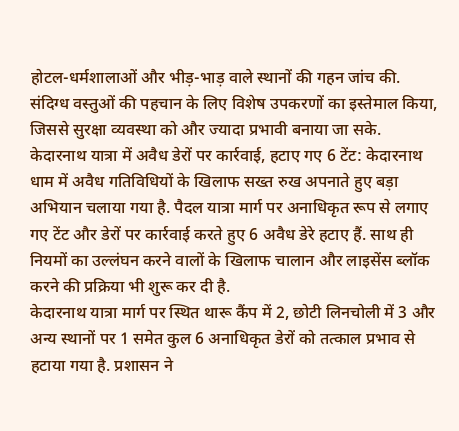होटल-धर्मशालाओं और भीड़-भाड़ वाले स्थानों की गहन जांच की. संदिग्ध वस्तुओं की पहचान के लिए विशेष उपकरणों का इस्तेमाल किया, जिससे सुरक्षा व्यवस्था को और ज्यादा प्रभावी बनाया जा सके.
केदारनाथ यात्रा में अवैध डेरों पर कार्रवाई, हटाए गए 6 टेंट: केदारनाथ धाम में अवैध गतिविधियों के खिलाफ सख्त रुख अपनाते हुए बड़ा अभियान चलाया गया है. पैदल यात्रा मार्ग पर अनाधिकृत रूप से लगाए गए टेंट और डेरों पर कार्रवाई करते हुए 6 अवैध डेरे हटाए हैं. साथ ही नियमों का उल्लंघन करने वालों के खिलाफ चालान और लाइसेंस ब्लॉक करने की प्रक्रिया भी शुरू कर दी है.
केदारनाथ यात्रा मार्ग पर स्थित थारू कैंप में 2, छोटी लिनचोली में 3 और अन्य स्थानों पर 1 समेत कुल 6 अनाधिकृत डेरों को तत्काल प्रभाव से हटाया गया है. प्रशासन ने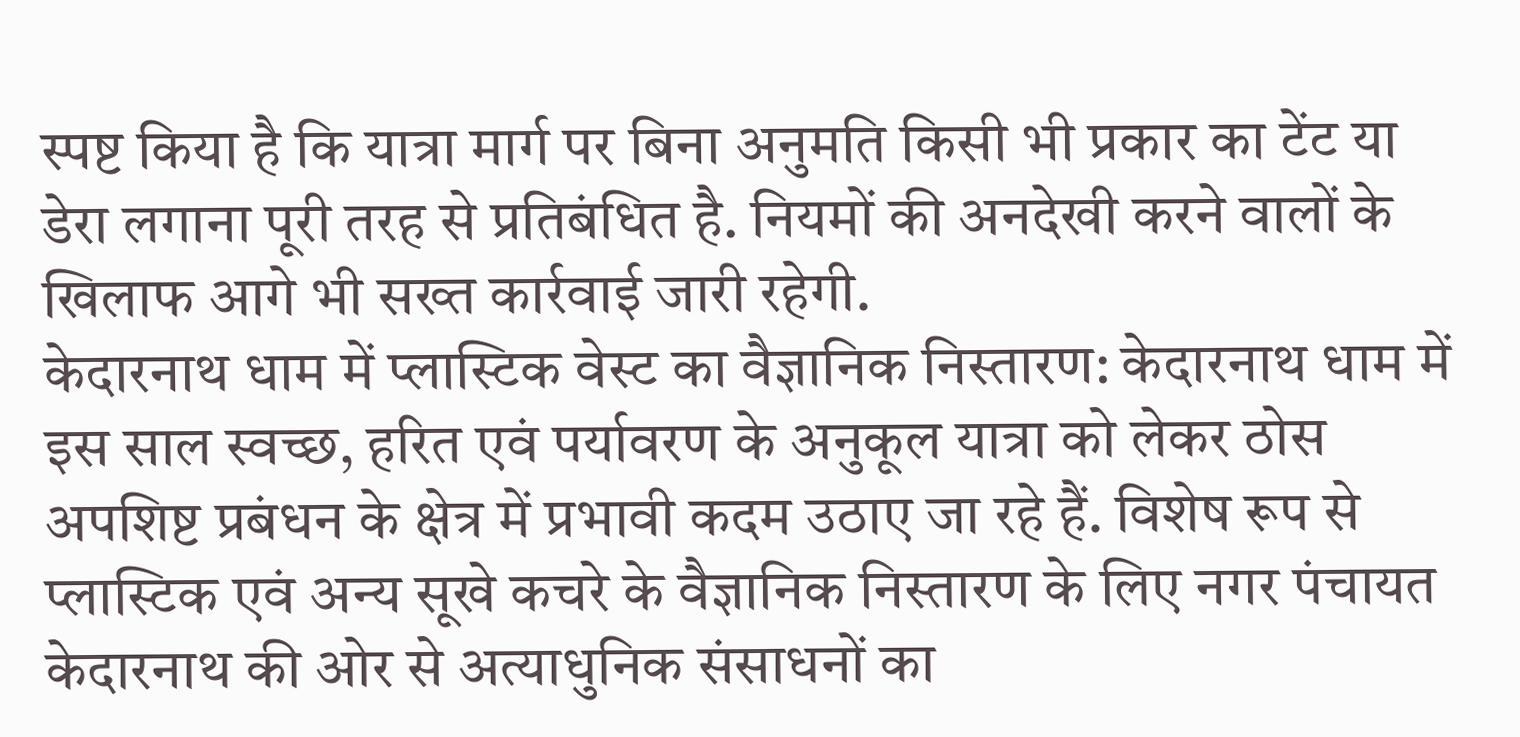स्पष्ट किया है कि यात्रा मार्ग पर बिना अनुमति किसी भी प्रकार का टेंट या डेरा लगाना पूरी तरह से प्रतिबंधित है. नियमों की अनदेखी करने वालों के खिलाफ आगे भी सख्त कार्रवाई जारी रहेगी.
केदारनाथ धाम में प्लास्टिक वेस्ट का वैज्ञानिक निस्तारण: केदारनाथ धाम में इस साल स्वच्छ, हरित एवं पर्यावरण के अनुकूल यात्रा को लेकर ठोस अपशिष्ट प्रबंधन के क्षेत्र में प्रभावी कदम उठाए जा रहे हैं. विशेष रूप से प्लास्टिक एवं अन्य सूखे कचरे के वैज्ञानिक निस्तारण के लिए नगर पंचायत केदारनाथ की ओर से अत्याधुनिक संसाधनों का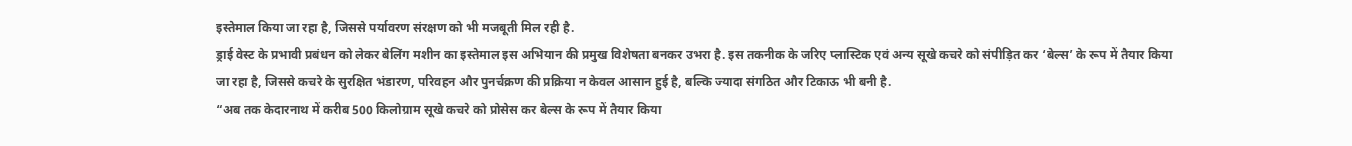इस्तेमाल किया जा रहा है, जिससे पर्यावरण संरक्षण को भी मजबूती मिल रही है.
ड्राई वेस्ट के प्रभावी प्रबंधन को लेकर बेलिंग मशीन का इस्तेमाल इस अभियान की प्रमुख विशेषता बनकर उभरा है. इस तकनीक के जरिए प्लास्टिक एवं अन्य सूखे कचरे को संपीड़ित कर ‘बेल्स’ के रूप में तैयार किया जा रहा है, जिससे कचरे के सुरक्षित भंडारण, परिवहन और पुनर्चक्रण की प्रक्रिया न केवल आसान हुई है, बल्कि ज्यादा संगठित और टिकाऊ भी बनी है.
“अब तक केदारनाथ में करीब 500 किलोग्राम सूखे कचरे को प्रोसेस कर बेल्स के रूप में तैयार किया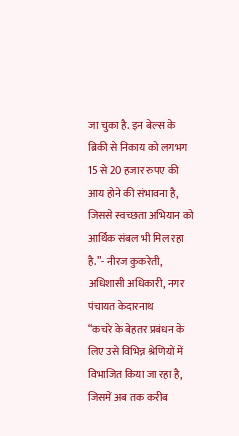जा चुका है. इन बेल्स के ब्रिकी से निकाय को लगभग 15 से 20 हजार रुपए की आय होने की संभावना है, जिससे स्वच्छता अभियान को आर्थिक संबल भी मिल रहा है.”- नीरज कुकरेती, अधिशासी अधिकारी, नगर पंचायत केदारनाथ
“कचरे के बेहतर प्रबंधन के लिए उसे विभिन्न श्रेणियों में विभाजित किया जा रहा है, जिसमें अब तक करीब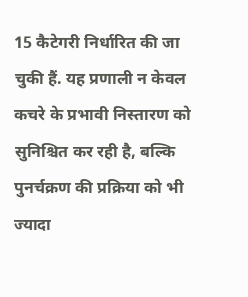15 कैटेगरी निर्धारित की जा चुकी हैं. यह प्रणाली न केवल कचरे के प्रभावी निस्तारण को सुनिश्चित कर रही है, बल्कि पुनर्चक्रण की प्रक्रिया को भी ज्यादा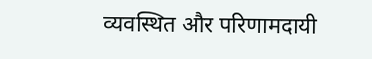व्यवस्थित और परिणामदायी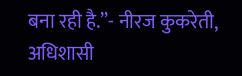बना रही है.”- नीरज कुकरेती, अधिशासी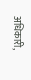अधिकारी,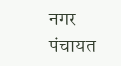नगर पंचायत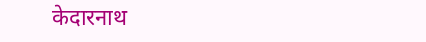केदारनाथ